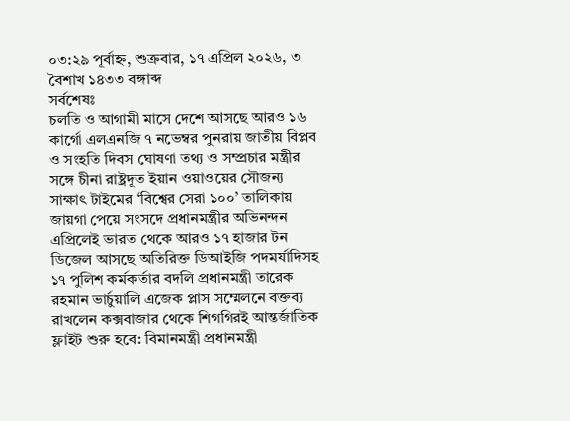০৩:২৯ পূর্বাহ্ন, শুক্রবার, ১৭ এপ্রিল ২০২৬, ৩ বৈশাখ ১৪৩৩ বঙ্গাব্দ
সর্বশেষঃ
চলতি ও আগামী মাসে দেশে আসছে আরও ১৬ কার্গো এলএনজি ৭ নভেম্বর পুনরায় জাতীয় বিপ্লব ও সংহতি দিবস ঘোষণা তথ্য ও সম্প্রচার মন্ত্রীর সঙ্গে চীনা রাষ্ট্রদূত ইয়ান ওয়াওয়ের সৌজন্য সাক্ষাৎ টাইমের ‘বিশ্বের সেরা ১০০’ তালিকায় জায়গা পেয়ে সংসদে প্রধানমন্ত্রীর অভিনন্দন এপ্রিলেই ভারত থেকে আরও ১৭ হাজার টন ডিজেল আসছে অতিরিক্ত ডিআইজি পদমর্যাদিসহ ১৭ পুলিশ কর্মকর্তার বদলি প্রধানমন্ত্রী তারেক রহমান ভার্চুয়ালি এজেক প্লাস সম্মেলনে বক্তব্য রাখলেন কক্সবাজার থেকে শিগগিরই আন্তর্জাতিক ফ্লাইট শুরু হবে: বিমানমন্ত্রী প্রধানমন্ত্রী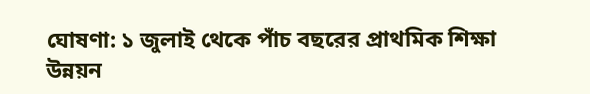ঘোষণা: ১ জুলাই থেকে পাঁচ বছরের প্রাথমিক শিক্ষা উন্নয়ন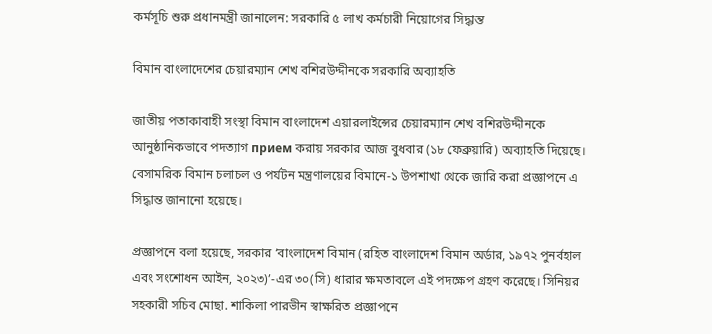কর্মসূচি শুরু প্রধানমন্ত্রী জানালেন: সরকারি ৫ লাখ কর্মচারী নিয়োগের সিদ্ধান্ত

বিমান বাংলাদেশের চেয়ারম্যান শেখ বশিরউদ্দীনকে সরকারি অব্যাহতি

জাতীয় পতাকাবাহী সংস্থা বিমান বাংলাদেশ এয়ারলাইন্সের চেয়ারম্যান শেখ বশিরউদ্দীনকে আনুষ্ঠানিকভাবে পদত্যাগ прием করায় সরকার আজ বুধবার (১৮ ফেব্রুয়ারি) অব্যাহতি দিয়েছে। বেসামরিক বিমান চলাচল ও পর্যটন মন্ত্রণালয়ের বিমানে-১ উপশাখা থেকে জারি করা প্রজ্ঞাপনে এ সিদ্ধান্ত জানানো হয়েছে।

প্রজ্ঞাপনে বলা হয়েছে, সরকার ‘বাংলাদেশ বিমান (রহিত বাংলাদেশ বিমান অর্ডার, ১৯৭২ পুনর্বহাল এবং সংশোধন আইন, ২০২৩)’-এর ৩০(সি) ধারার ক্ষমতাবলে এই পদক্ষেপ গ্রহণ করেছে। সিনিয়র সহকারী সচিব মোছা. শাকিলা পারভীন স্বাক্ষরিত প্রজ্ঞাপনে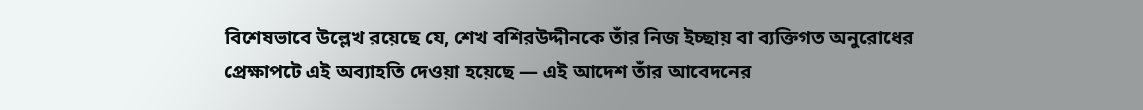বিশেষভাবে উল্লেখ রয়েছে যে, শেখ বশিরউদ্দীনকে তাঁর নিজ ইচ্ছায় বা ব্যক্তিগত অনুরোধের প্রেক্ষাপটে এই অব্যাহতি দেওয়া হয়েছে — এই আদেশ তাঁর আবেদনের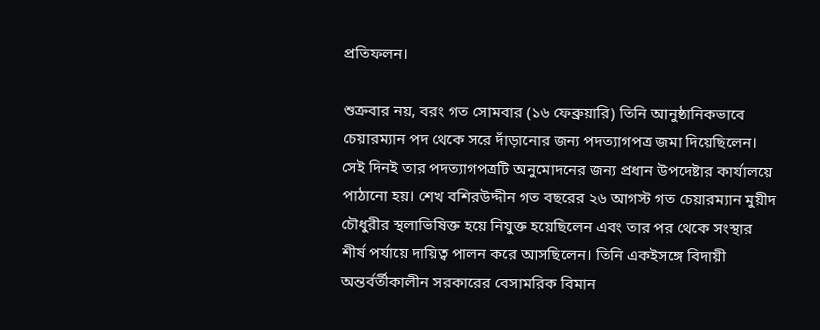প্রতিফলন।

শুক্রবার নয়, বরং গত সোমবার (১৬ ফেব্রুয়ারি) তিনি আনুষ্ঠানিকভাবে চেয়ারম্যান পদ থেকে সরে দাঁড়ানোর জন্য পদত্যাগপত্র জমা দিয়েছিলেন। সেই দিনই তার পদত্যাগপত্রটি অনুমোদনের জন্য প্রধান উপদেষ্টার কার্যালয়ে পাঠানো হয়। শেখ বশিরউদ্দীন গত বছরের ২৬ আগস্ট গত চেয়ারম্যান মুয়ীদ চৌধুরীর স্থলাভিষিক্ত হয়ে নিযুক্ত হয়েছিলেন এবং তার পর থেকে সংস্থার শীর্ষ পর্যায়ে দায়িত্ব পালন করে আসছিলেন। তিনি একইসঙ্গে বিদায়ী অন্তর্বর্তীকালীন সরকারের বেসামরিক বিমান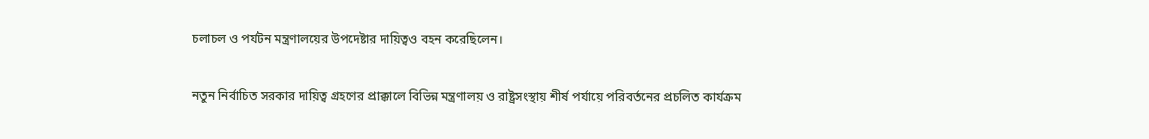চলাচল ও পর্যটন মন্ত্রণালয়ের উপদেষ্টার দায়িত্বও বহন করেছিলেন।

নতুন নির্বাচিত সরকার দায়িত্ব গ্রহণের প্রাক্কালে বিভিন্ন মন্ত্রণালয় ও রাষ্ট্রসংস্থায় শীর্ষ পর্যায়ে পরিবর্তনের প্রচলিত কার্যক্রম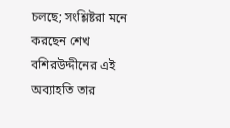চলছে; সংশ্লিষ্টরা মনে করছেন শেখ বশিরউদ্দীনের এই অব্যাহতি তার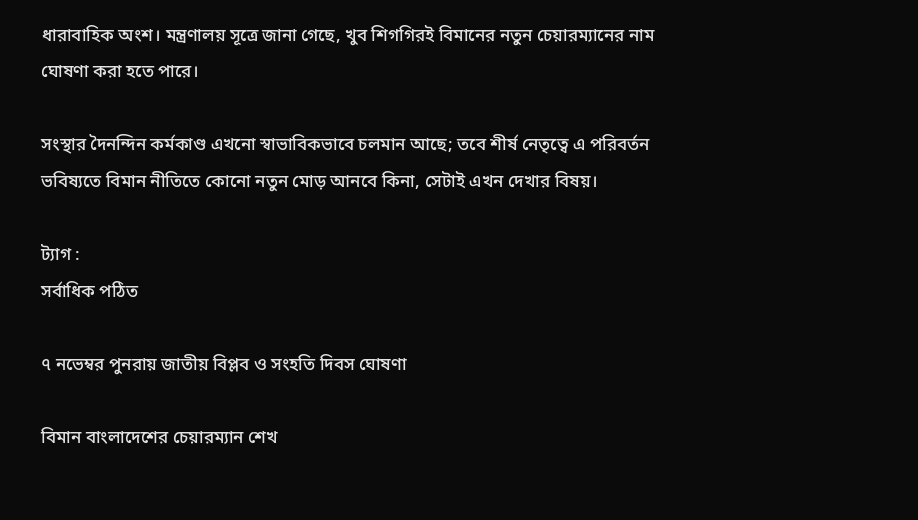ধারাবাহিক অংশ। মন্ত্রণালয় সূত্রে জানা গেছে, খুব শিগগিরই বিমানের নতুন চেয়ারম্যানের নাম ঘোষণা করা হতে পারে।

সংস্থার দৈনন্দিন কর্মকাণ্ড এখনো স্বাভাবিকভাবে চলমান আছে; তবে শীর্ষ নেতৃত্বে এ পরিবর্তন ভবিষ্যতে বিমান নীতিতে কোনো নতুন মোড় আনবে কিনা, সেটাই এখন দেখার বিষয়।

ট্যাগ :
সর্বাধিক পঠিত

৭ নভেম্বর পুনরায় জাতীয় বিপ্লব ও সংহতি দিবস ঘোষণা

বিমান বাংলাদেশের চেয়ারম্যান শেখ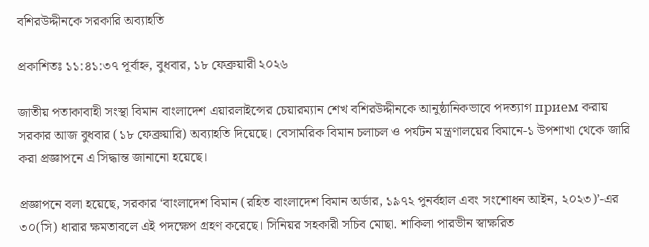বশিরউদ্দীনকে সরকারি অব্যাহতি

প্রকাশিতঃ ১১:৪১:৩৭ পূর্বাহ্ন, বুধবার, ১৮ ফেব্রুয়ারী ২০২৬

জাতীয় পতাকাবাহী সংস্থা বিমান বাংলাদেশ এয়ারলাইন্সের চেয়ারম্যান শেখ বশিরউদ্দীনকে আনুষ্ঠানিকভাবে পদত্যাগ прием করায় সরকার আজ বুধবার (১৮ ফেব্রুয়ারি) অব্যাহতি দিয়েছে। বেসামরিক বিমান চলাচল ও পর্যটন মন্ত্রণালয়ের বিমানে-১ উপশাখা থেকে জারি করা প্রজ্ঞাপনে এ সিদ্ধান্ত জানানো হয়েছে।

প্রজ্ঞাপনে বলা হয়েছে, সরকার ‘বাংলাদেশ বিমান (রহিত বাংলাদেশ বিমান অর্ডার, ১৯৭২ পুনর্বহাল এবং সংশোধন আইন, ২০২৩)’-এর ৩০(সি) ধারার ক্ষমতাবলে এই পদক্ষেপ গ্রহণ করেছে। সিনিয়র সহকারী সচিব মোছা. শাকিলা পারভীন স্বাক্ষরিত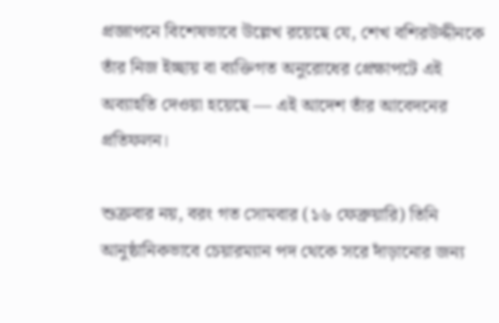প্রজ্ঞাপনে বিশেষভাবে উল্লেখ রয়েছে যে, শেখ বশিরউদ্দীনকে তাঁর নিজ ইচ্ছায় বা ব্যক্তিগত অনুরোধের প্রেক্ষাপটে এই অব্যাহতি দেওয়া হয়েছে — এই আদেশ তাঁর আবেদনের প্রতিফলন।

শুক্রবার নয়, বরং গত সোমবার (১৬ ফেব্রুয়ারি) তিনি আনুষ্ঠানিকভাবে চেয়ারম্যান পদ থেকে সরে দাঁড়ানোর জন্য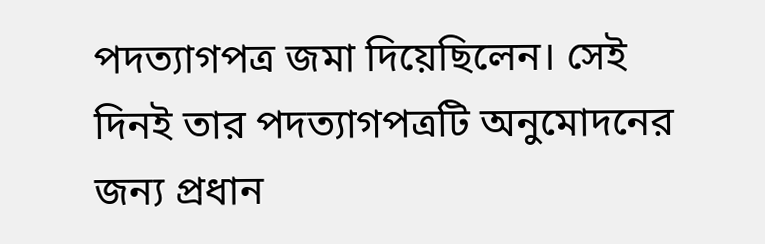পদত্যাগপত্র জমা দিয়েছিলেন। সেই দিনই তার পদত্যাগপত্রটি অনুমোদনের জন্য প্রধান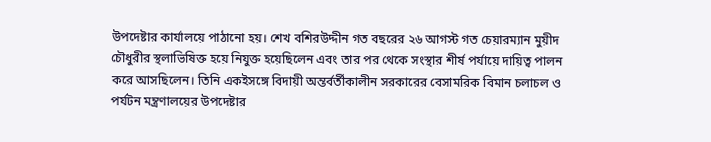উপদেষ্টার কার্যালয়ে পাঠানো হয়। শেখ বশিরউদ্দীন গত বছরের ২৬ আগস্ট গত চেয়ারম্যান মুয়ীদ চৌধুরীর স্থলাভিষিক্ত হয়ে নিযুক্ত হয়েছিলেন এবং তার পর থেকে সংস্থার শীর্ষ পর্যায়ে দায়িত্ব পালন করে আসছিলেন। তিনি একইসঙ্গে বিদায়ী অন্তর্বর্তীকালীন সরকারের বেসামরিক বিমান চলাচল ও পর্যটন মন্ত্রণালয়ের উপদেষ্টার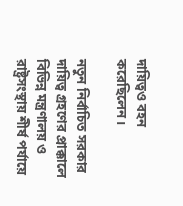দায়িত্বও বহন করেছিলেন।

নতুন নির্বাচিত সরকার দায়িত্ব গ্রহণের প্রাক্কালে বিভিন্ন মন্ত্রণালয় ও রাষ্ট্রসংস্থায় শীর্ষ পর্যায়ে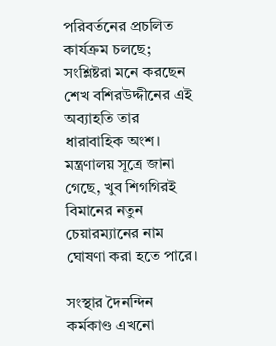পরিবর্তনের প্রচলিত কার্যক্রম চলছে; সংশ্লিষ্টরা মনে করছেন শেখ বশিরউদ্দীনের এই অব্যাহতি তার ধারাবাহিক অংশ। মন্ত্রণালয় সূত্রে জানা গেছে, খুব শিগগিরই বিমানের নতুন চেয়ারম্যানের নাম ঘোষণা করা হতে পারে।

সংস্থার দৈনন্দিন কর্মকাণ্ড এখনো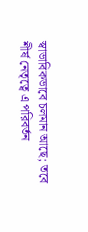স্বাভাবিকভাবে চলমান আছে; তবে শীর্ষ নেতৃত্বে এ পরিবর্তন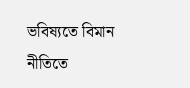ভবিষ্যতে বিমান নীতিতে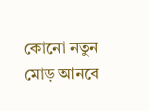কোনো নতুন মোড় আনবে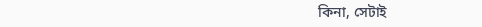কিনা, সেটাই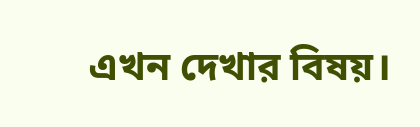এখন দেখার বিষয়।